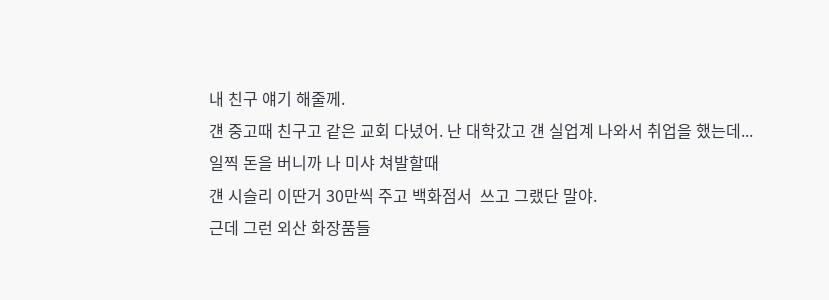내 친구 얘기 해줄께.
걘 중고때 친구고 같은 교회 다녔어. 난 대학갔고 걘 실업계 나와서 취업을 했는데...
일찍 돈을 버니까 나 미샤 쳐발할때
걘 시슬리 이딴거 30만씩 주고 백화점서  쓰고 그랬단 말야.
근데 그런 외산 화장품들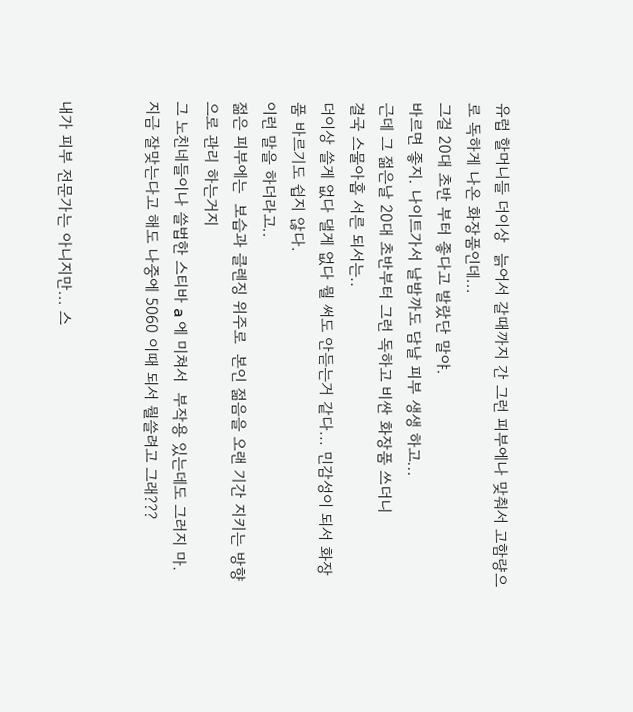유럽 할머니들 더이상  늙어서 갈때까지 간 그런 피부에나 맞춰서 고함량으로 독하게 나온 화장품인데...
그걸 20대 초반 부터 좋다고 발랐단 말야.
바르면 좋지. 나이트가서 날밤까도 담날 피부 생생 하고...
근데 그 젊은날 20대 초반부터 그런 독하고 비싼 화장품 쓰더니
결국 스물아홉 서른 되서는..
더이상 쓸게 없다 댈게 없다 뭘 써도 안듣는거 같다... 민감성이 되서 화장품 바르기도 쉽지 않다.
이런 말을 하더라고..
젊은 피부에는  보습과 클렌징 위주로  본인 젊음을 오랜 기간 지키는 방향으로 관리 하는거지
그 노친네들이나 쓸법한 스티바 a 에 미쳐서  부작용 있는데도 그러지 마. 지금 잘맞는다고 해도 나중에 5060 이때 되서 뭘쓸려고 그래???


내가 피부 전문가는 아니지만... 스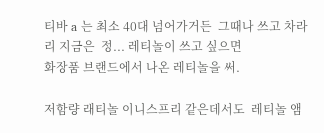티바 a 는 최소 40대 넘어가거든  그때나 쓰고 차라리 지금은  정... 레티놀이 쓰고 싶으면
화장품 브랜드에서 나온 레티놀을 써.

저함량 래티놀 이니스프리 같은데서도  레티놀 앰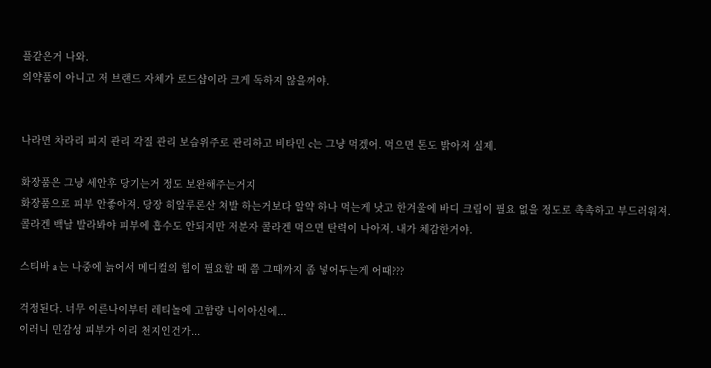플같은거 나와.
의약품이 아니고 저 브랜드 자체가 로드샵이라 크게 독하지 않을꺼야.


나라면 차라리 피지 관리 각질 관리 보습위주로 관리하고 비타민 c는 그냥 먹겠어. 먹으면 톤도 밝아져 실제.

화장품은 그냥 세안후 당기는거 정도 보완해주는거지
화장품으로 피부 안좋아져. 당장 히알루론산 쳐발 하는거보다 알약 하나 먹는게 낫고 한겨울에 바디 크림이 필요 없을 정도로 촉촉하고 부드러워져.
콜라겐 백날 발라봐야 피부에 흡수도 안되지만 저분자 콜라겐 먹으면 탄력이 나아져. 내가 체감한거야.

스티바 a 는 나중에 늙어서 메디컬의 힘이 필요할 때 쯤 그때까지 좀 넣어두는게 어때???

걱정된다. 너무 이른나이부터 레티놀에 고함량 니이아신에...
이러니 민감성 피부가 이리 천지인건가...